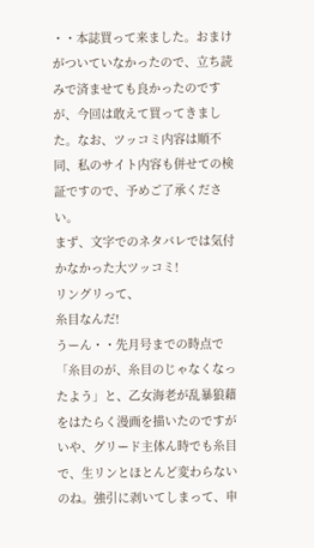・・本誌買って来ました。おまけがついていなかったので、立ち読みで済ませても良かったのですが、今回は敢えて買ってきました。なお、ツッコミ内容は順不同、私のサイト内容も併せての検証ですので、予めご了承ください。
まず、文字でのネタバレでは気付かなかった大ツッコミ!
リングリって、
糸目なんだ!
うーん・・先月号までの時点で「糸目のが、糸目のじゃなくなったよう」と、乙女海老が乱暴狼藉
をはたらく漫画を描いたのですが いや、グリード主体ん時でも糸目で、生リンとほとんど変わらないのね。強引に剥いてしまって、申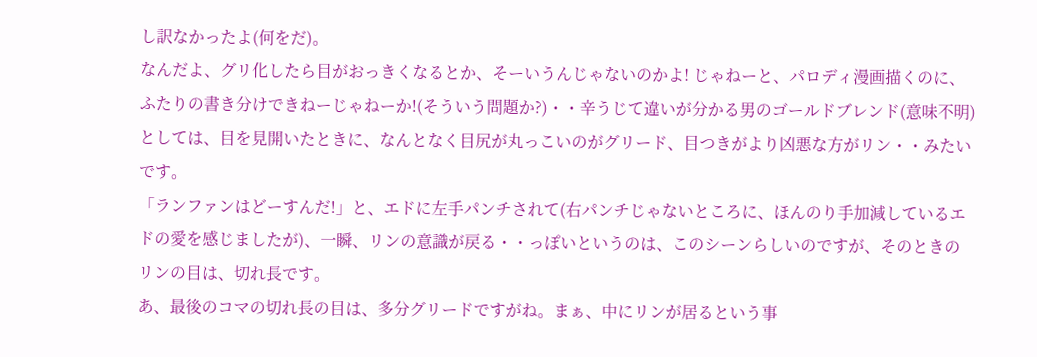し訳なかったよ(何をだ)。
なんだよ、グリ化したら目がおっきくなるとか、そーいうんじゃないのかよ! じゃねーと、パロディ漫画描くのに、ふたりの書き分けできねーじゃねーか!(そういう問題か?)・・辛うじて違いが分かる男のゴールドブレンド(意味不明)としては、目を見開いたときに、なんとなく目尻が丸っこいのがグリード、目つきがより凶悪な方がリン・・みたいです。
「ランファンはどーすんだ!」と、エドに左手パンチされて(右パンチじゃないところに、ほんのり手加減しているエドの愛を感じましたが)、一瞬、リンの意識が戻る・・っぽいというのは、このシーンらしいのですが、そのときのリンの目は、切れ長です。
あ、最後のコマの切れ長の目は、多分グリードですがね。まぁ、中にリンが居るという事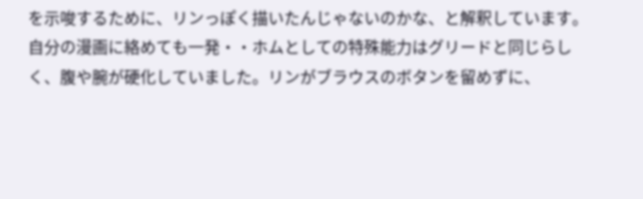を示唆するために、リンっぽく描いたんじゃないのかな、と解釈しています。
自分の漫画に絡めても一発・・ホムとしての特殊能力はグリードと同じらしく、腹や腕が硬化していました。リンがブラウスのボタンを留めずに、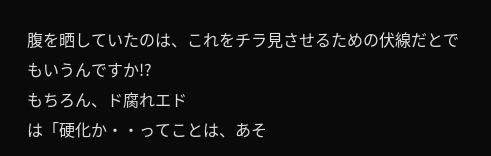腹を晒していたのは、これをチラ見させるための伏線だとでもいうんですか!?
もちろん、ド腐れエド
は「硬化か・・ってことは、あそ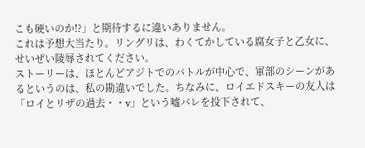こも硬いのか!?」と期待するに違いありません。
これは予想大当たり。リングリは、わくてかしている腐女子と乙女に、せいぜい陵辱されてください。
ストーリーは、ほとんどアジトでのバトルが中心で、軍部のシーンがあるというのは、私の勘違いでした。ちなみに、ロイエドスキーの友人は「ロイとリザの過去・・v」という嘘バレを投下されて、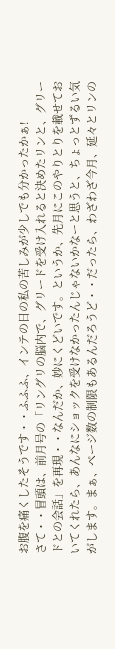お腹を痛くしたそうです・・ふふふ、インテの日の私の苦しみが少しでも分かったかぁ!
さて・・冒頭は、前月号の「リングリの脳内で、グリードを受け入れると決めたリンと、グリードとの会話」を再現・・なんだか、妙にくどいです。というか、先月にこのやりとりを載せておいてくれたら、あんなにショックを受けなかったんじゃないかなーと思うと、ちょっとずるい気がします。まぁ、ページ数の制限もあるんだろうど・・だったら、わざわざ今月、延々とリンの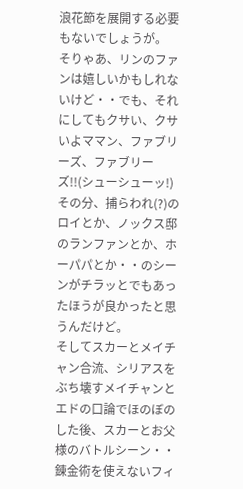浪花節を展開する必要もないでしょうが。
そりゃあ、リンのファンは嬉しいかもしれないけど・・でも、それにしてもクサい、クサいよママン、ファブリーズ、ファブリーズ!!(シューシューッ!)
その分、捕らわれ(?)のロイとか、ノックス邸のランファンとか、ホーパパとか・・のシーンがチラッとでもあったほうが良かったと思うんだけど。
そしてスカーとメイチャン合流、シリアスをぶち壊すメイチャンとエドの口論でほのぼのした後、スカーとお父様のバトルシーン・・錬金術を使えないフィ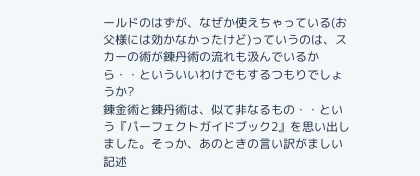ールドのはずが、なぜか使えちゃっている(お父様には効かなかったけど)っていうのは、スカーの術が錬丹術の流れも汲んでいるから・・といういいわけでもするつもりでしょうか?
錬金術と錬丹術は、似て非なるもの・・という『パーフェクトガイドブック2』を思い出しました。そっか、あのときの言い訳がましい記述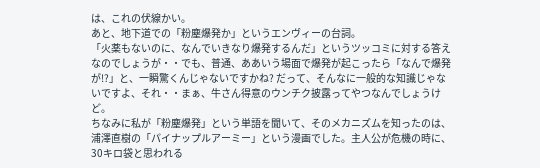は、これの伏線かい。
あと、地下道での「粉塵爆発か」というエンヴィーの台詞。
「火薬もないのに、なんでいきなり爆発するんだ」というツッコミに対する答えなのでしょうが・・でも、普通、ああいう場面で爆発が起こったら「なんで爆発が!?」と、一瞬驚くんじゃないですかね? だって、そんなに一般的な知識じゃないですよ、それ・・まぁ、牛さん得意のウンチク披露ってやつなんでしょうけど。
ちなみに私が「粉塵爆発」という単語を聞いて、そのメカニズムを知ったのは、浦澤直樹の「パイナップルアーミー」という漫画でした。主人公が危機の時に、30キロ袋と思われる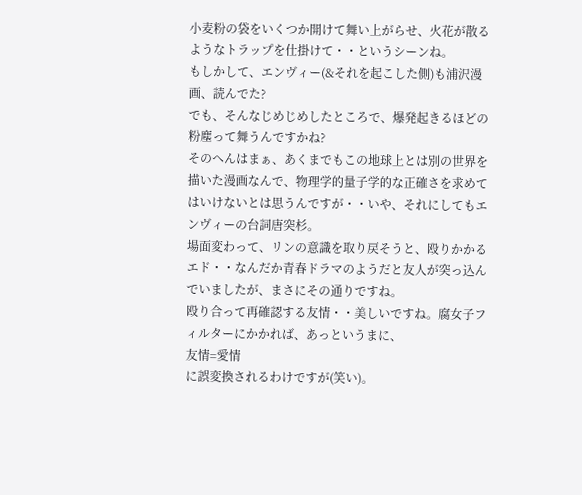小麦粉の袋をいくつか開けて舞い上がらせ、火花が散るようなトラップを仕掛けて・・というシーンね。
もしかして、エンヴィー(&それを起こした側)も浦沢漫画、読んでた?
でも、そんなじめじめしたところで、爆発起きるほどの粉塵って舞うんですかね?
そのへんはまぁ、あくまでもこの地球上とは別の世界を描いた漫画なんで、物理学的量子学的な正確さを求めてはいけないとは思うんですが・・いや、それにしてもエンヴィーの台詞唐突杉。
場面変わって、リンの意識を取り戻そうと、殴りかかるエド・・なんだか青春ドラマのようだと友人が突っ込んでいましたが、まさにその通りですね。
殴り合って再確認する友情・・美しいですね。腐女子フィルターにかかれば、あっというまに、
友情=愛情
に誤変換されるわけですが(笑い)。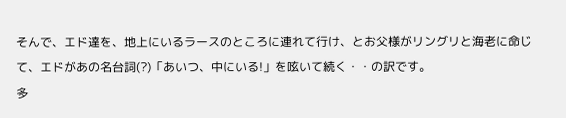そんで、エド達を、地上にいるラースのところに連れて行け、とお父様がリングリと海老に命じて、エドがあの名台詞(?)「あいつ、中にいる!」を呟いて続く・・の訳です。
多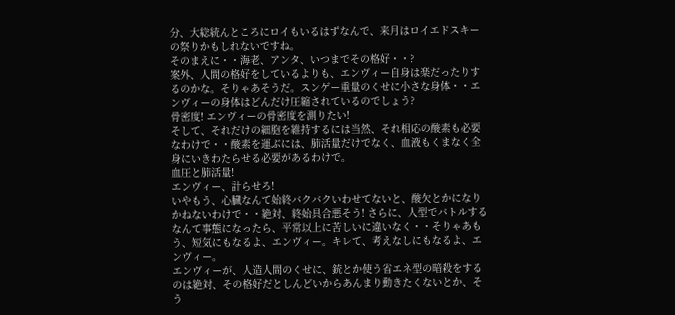分、大総統んところにロイもいるはずなんで、来月はロイエドスキーの祭りかもしれないですね。
そのまえに・・海老、アンタ、いつまでその格好・・?
案外、人間の格好をしているよりも、エンヴィー自身は楽だったりするのかな。そりゃあそうだ。スンゲー重量のくせに小さな身体・・エンヴィーの身体はどんだけ圧縮されているのでしょう?
骨密度! エンヴィーの骨密度を測りたい!
そして、それだけの細胞を維持するには当然、それ相応の酸素も必要なわけで・・酸素を運ぶには、肺活量だけでなく、血液もくまなく全身にいきわたらせる必要があるわけで。
血圧と肺活量!
エンヴィー、計らせろ!
いやもう、心臓なんて始終バクバクいわせてないと、酸欠とかになりかねないわけで・・絶対、終始具合悪そう! さらに、人型でバトルするなんて事態になったら、平常以上に苦しいに違いなく・・そりゃあもう、短気にもなるよ、エンヴィー。キレて、考えなしにもなるよ、エンヴィー。
エンヴィーが、人造人間のくせに、銃とか使う省エネ型の暗殺をするのは絶対、その格好だとしんどいからあんまり動きたくないとか、そう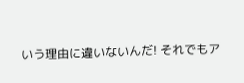いう理由に違いないんだ! それでもア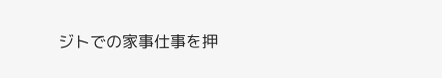ジトでの家事仕事を押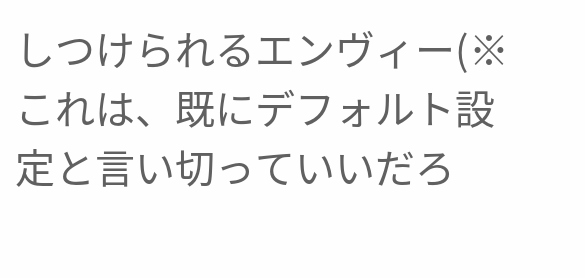しつけられるエンヴィー(※これは、既にデフォルト設定と言い切っていいだろ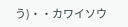う)・・カワイソウ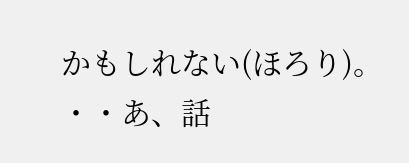かもしれない(ほろり)。
・・あ、話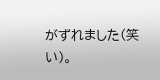がずれました(笑い)。